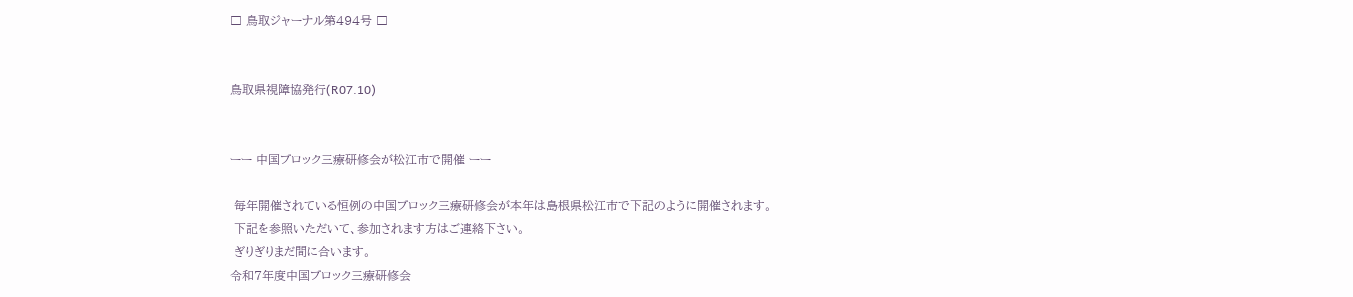□ 鳥取ジャーナル第494号 □


鳥取県視障協発行(R07.10)


ーー 中国ブロック三療研修会が松江市で開催 ーー

 毎年開催されている恒例の中国ブロック三療研修会が本年は島根県松江市で下記のように開催されます。
 下記を参照いただいて、参加されます方はご連絡下さい。
 ぎりぎりまだ間に合います。
令和7年度中国ブロック三療研修会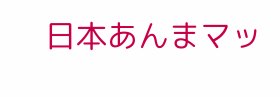日本あんまマッ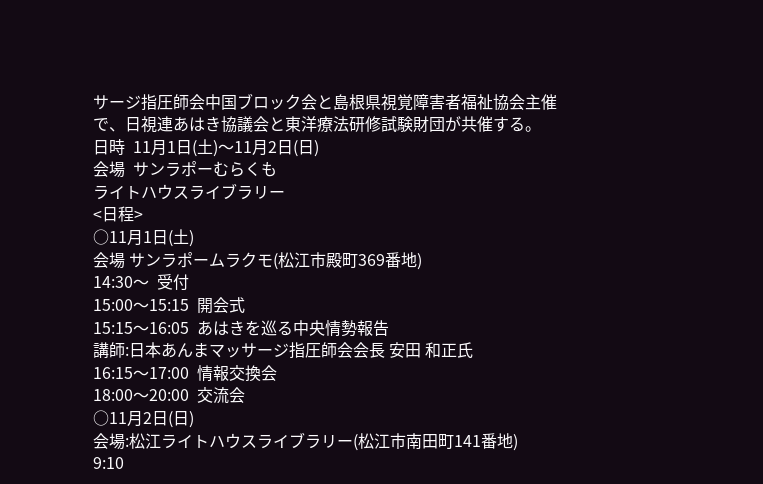サージ指圧師会中国ブロック会と島根県視覚障害者福祉協会主催で、日視連あはき協議会と東洋療法研修試験財団が共催する。
日時  11月1日(土)〜11月2日(日)
会場  サンラポーむらくも
ライトハウスライブラリー
<日程>
○11月1日(土)
会場 サンラポームラクモ(松江市殿町369番地)
14:30〜  受付
15:00〜15:15  開会式
15:15〜16:05  あはきを巡る中央情勢報告
講師:日本あんまマッサージ指圧師会会長 安田 和正氏
16:15〜17:00  情報交換会
18:00〜20:00  交流会
○11月2日(日)
会場:松江ライトハウスライブラリー(松江市南田町141番地)
9:10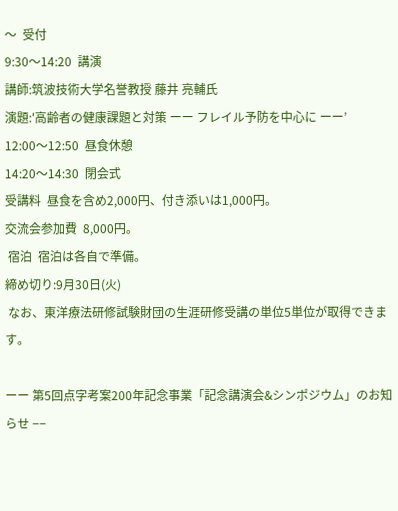〜  受付
9:30〜14:20  講演
講師:筑波技術大学名誉教授 藤井 亮輔氏
演題:'高齢者の健康課題と対策 ーー フレイル予防を中心に ーー’
12:00〜12:50  昼食休憩
14:20〜14:30  閉会式
受講料  昼食を含め2,000円、付き添いは1,000円。
交流会参加費  8,000円。
 宿泊  宿泊は各自で準備。
締め切り:9月30日(火)
 なお、東洋療法研修試験財団の生涯研修受講の単位5単位が取得できます。

ーー 第5回点字考案200年記念事業「記念講演会&シンポジウム」のお知らせ −−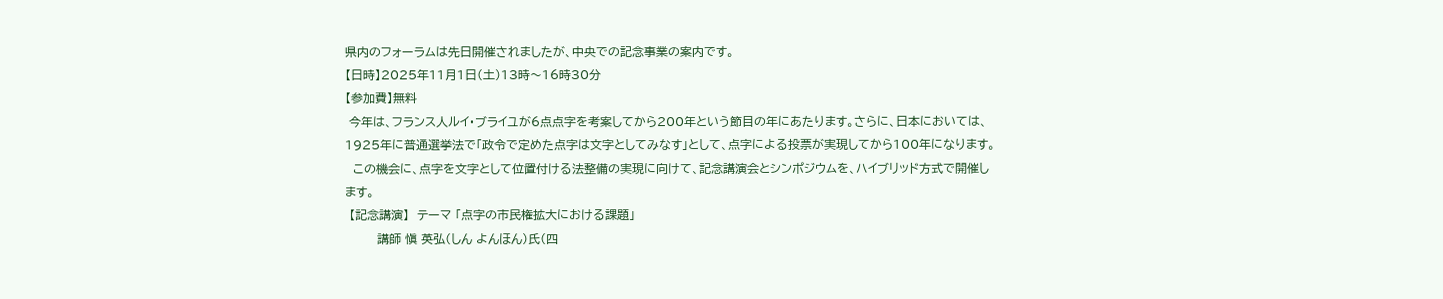県内のフォーラムは先日開催されましたが、中央での記念事業の案内です。
【日時】2025年11月1日(土)13時〜16時30分
【参加費】無料
 今年は、フランス人ルイ・ブライユが6点点字を考案してから200年という節目の年にあたります。さらに、日本においては、1925年に普通選挙法で「政令で定めた点字は文字としてみなす」として、点字による投票が実現してから100年になります。
  この機会に、点字を文字として位置付ける法整備の実現に向けて、記念講演会とシンポジウムを、ハイブリッド方式で開催します。
 【記念講演】  テーマ 「点字の市民権拡大における課題」
        講師 愼 英弘(しん よんほん)氏(四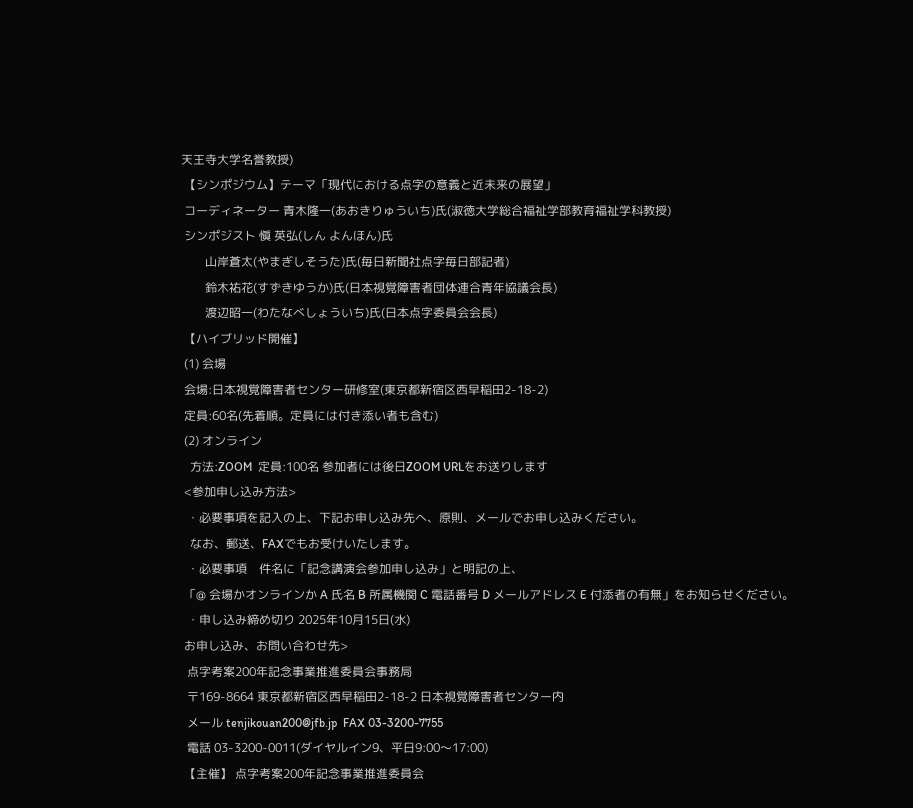天王寺大学名誉教授)
 【シンポジウム】テーマ「現代における点字の意義と近未来の展望」
 コーディネーター 青木隆一(あおきりゅういち)氏(淑徳大学総合福祉学部教育福祉学科教授)
 シンポジスト 愼 英弘(しん よんほん)氏
        山岸蒼太(やまぎしそうた)氏(毎日新聞社点字毎日部記者)
        鈴木祐花(すずきゆうか)氏(日本視覚障害者団体連合青年協議会長)
        渡辺昭一(わたなべしょういち)氏(日本点字委員会会長)
 【ハイブリッド開催】
 (1) 会場
 会場:日本視覚障害者センター研修室(東京都新宿区西早稲田2-18-2)
 定員:60名(先着順。定員には付き添い者も含む)
 (2) オンライン
   方法:ZOOM  定員:100名 参加者には後日ZOOM URLをお送りします
 <参加申し込み方法>
  ・必要事項を記入の上、下記お申し込み先へ、原則、メールでお申し込みください。
   なお、郵送、FAXでもお受けいたします。
  ・必要事項    件名に「記念講演会参加申し込み」と明記の上、
 「@ 会場かオンラインか A 氏名 B 所属機関 C 電話番号 D メールアドレス E 付添者の有無」をお知らせください。
  ・申し込み締め切り 2025年10月15日(水)
 お申し込み、お問い合わせ先>
  点字考案200年記念事業推進委員会事務局
  〒169-8664 東京都新宿区西早稲田2-18-2 日本視覚障害者センター内
  メール tenjikouan200@jfb.jp  FAX 03-3200-7755
  電話 03-3200-0011(ダイヤルイン9、平日9:00〜17:00)
 【主催】 点字考案200年記念事業推進委員会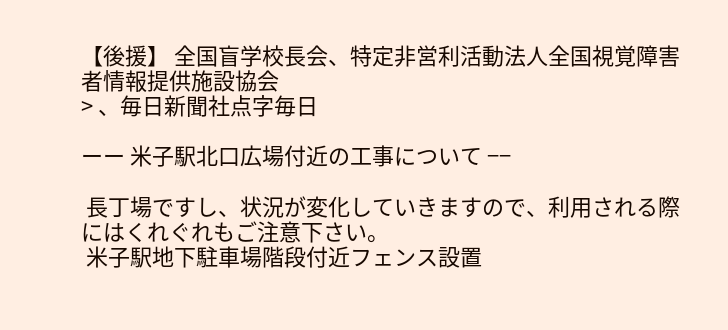【後援】 全国盲学校長会、特定非営利活動法人全国視覚障害者情報提供施設協会
> 、毎日新聞社点字毎日

ーー 米子駅北口広場付近の工事について −−

 長丁場ですし、状況が変化していきますので、利用される際にはくれぐれもご注意下さい。
 米子駅地下駐車場階段付近フェンス設置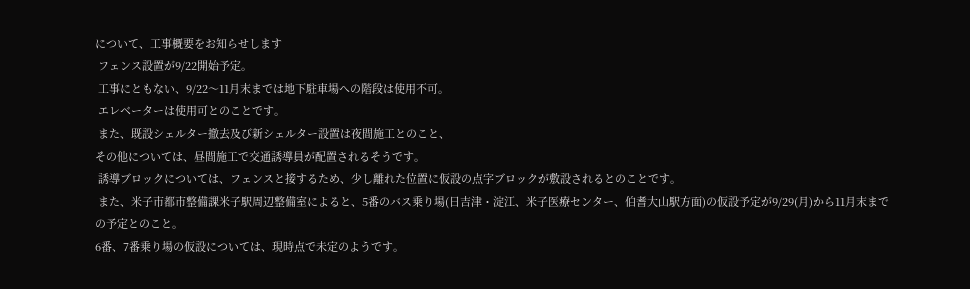について、工事概要をお知らせします
 フェンス設置が9/22開始予定。
 工事にともない、9/22〜11月末までは地下駐車場への階段は使用不可。
 エレベーターは使用可とのことです。
 また、既設シェルター撤去及び新シェルター設置は夜間施工とのこと、
その他については、昼間施工で交通誘導員が配置されるそうです。
 誘導ブロックについては、フェンスと接するため、少し離れた位置に仮設の点字ブロックが敷設されるとのことです。
 また、米子市都市整備課米子駅周辺整備室によると、5番のバス乗り場(日吉津・淀江、米子医療センター、伯耆大山駅方面)の仮設予定が9/29(月)から11月末までの予定とのこと。
6番、7番乗り場の仮設については、現時点で未定のようです。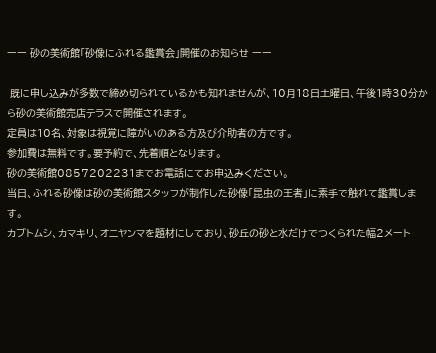ーー 砂の美術館「砂像にふれる鑑賞会」開催のお知らせ ーー

 既に申し込みが多数で締め切られているかも知れませんが、10月18日土曜日、午後1時30分から砂の美術館売店テラスで開催されます。
定員は10名、対象は視覚に障がいのある方及び介助者の方です。
参加費は無料です。要予約で、先着順となります。
砂の美術館0857202231までお電話にてお申込みください。
当日、ふれる砂像は砂の美術館スタッフが制作した砂像「昆虫の王者」に素手で触れて鑑賞します。
カブトムシ、カマキリ、オニヤンマを題材にしており、砂丘の砂と水だけでつくられた幅2メート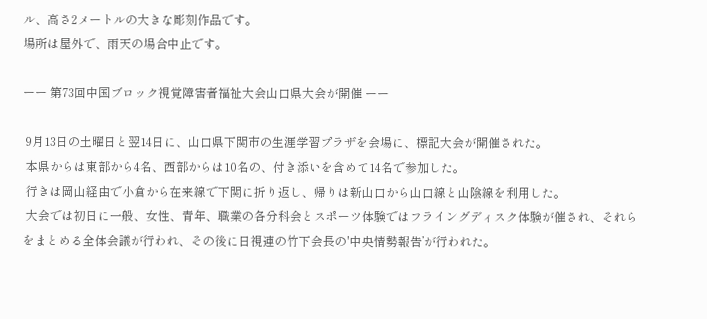ル、高さ2メートルの大きな彫刻作品です。
場所は屋外で、雨天の場合中止です。

ーー 第73回中国ブロック視覚障害者福祉大会山口県大会が開催 ーー

 9月13日の土曜日と翌14日に、山口県下関市の生涯学習プラザを会場に、標記大会が開催された。
 本県からは東部から4名、西部からは10名の、付き添いを含めて14名で参加した。
 行きは岡山経由で小倉から在来線で下関に折り返し、帰りは新山口から山口線と山陰線を利用した。
 大会では初日に一般、女性、青年、職業の各分科会とスポーツ体験ではフライングディスク体験が催され、それらをまとめる全体会議が行われ、その後に日視連の竹下会長の'中央情勢報告’が行われた。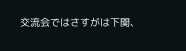交流会ではさすがは下関、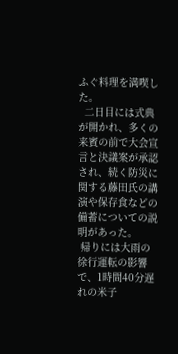ふぐ料理を満喫した。
  二日目には式典が開かれ、多くの来賓の前で大会宣言と決議案が承認され、続く防災に関する藤田氏の講演や保存食などの備蓄についての説明があった。
 帰りには大雨の徐行運転の影響で、1時間40分遅れの米子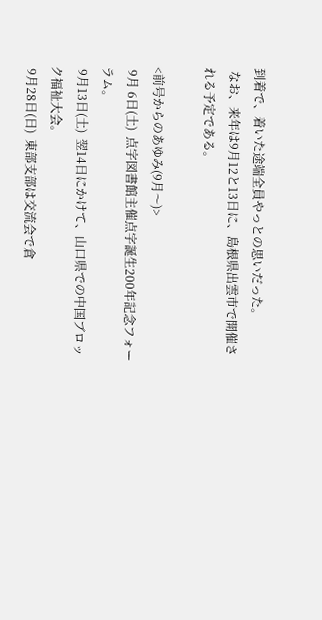到着で、着いた途端全員やっとの思いだった。
 なお、来年は9月12と13日に、島根県出雲市で開催される予定である。

<前号からのあゆみ(9月〜)>
 9月 6日(土)  点字図書館主催点字誕生200年記念フォーラム。
 9月13日(土)  翌14日にかけて、山口県での中国ブロック福祉大会。
 9月28日(日)  東部支部は交流会で倉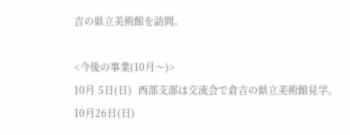吉の県立美術館を訪問。

<今後の事業(10月〜)>
10月 5日(日)  西部支部は交流会で倉吉の県立美術館見学。
10月26日(日)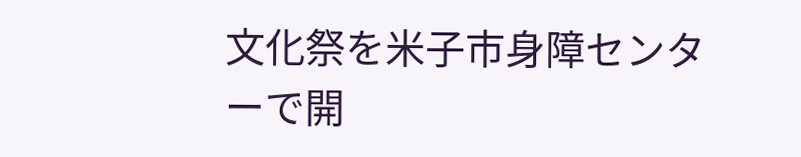文化祭を米子市身障センターで開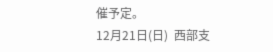催予定。
12月21日(日)  西部支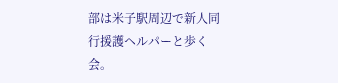部は米子駅周辺で新人同行援護ヘルパーと歩く会。